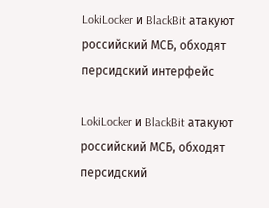LokiLocker и BlackBit атакуют российский МСБ, обходят персидский интерфейс

LokiLocker и BlackBit атакуют российский МСБ, обходят персидский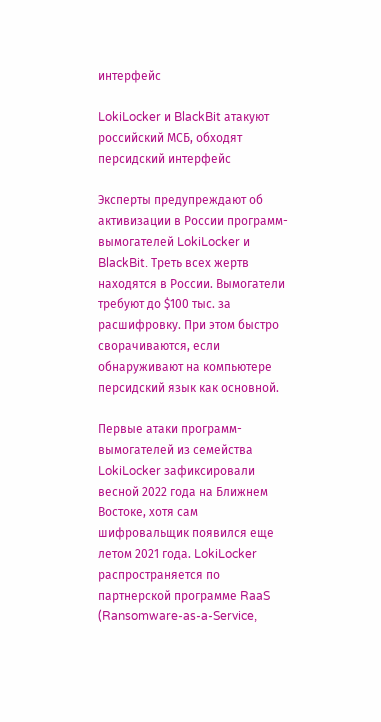интерфейс

LokiLocker и BlackBit атакуют российский МСБ, обходят персидский интерфейс

Эксперты предупреждают об активизации в России программ-вымогателей LokiLocker и BlackBit. Треть всех жертв находятся в России. Вымогатели требуют до $100 тыс. за расшифровку. При этом быстро сворачиваются, если обнаруживают на компьютере персидский язык как основной.

Первые атаки программ-вымогателей из семейства LokiLocker зафиксировали весной 2022 года на Ближнем Востоке, хотя сам шифровальщик появился еще летом 2021 года. LokiLocker распространяется по партнерской программе RaaS (Ransomware-as-a-Service,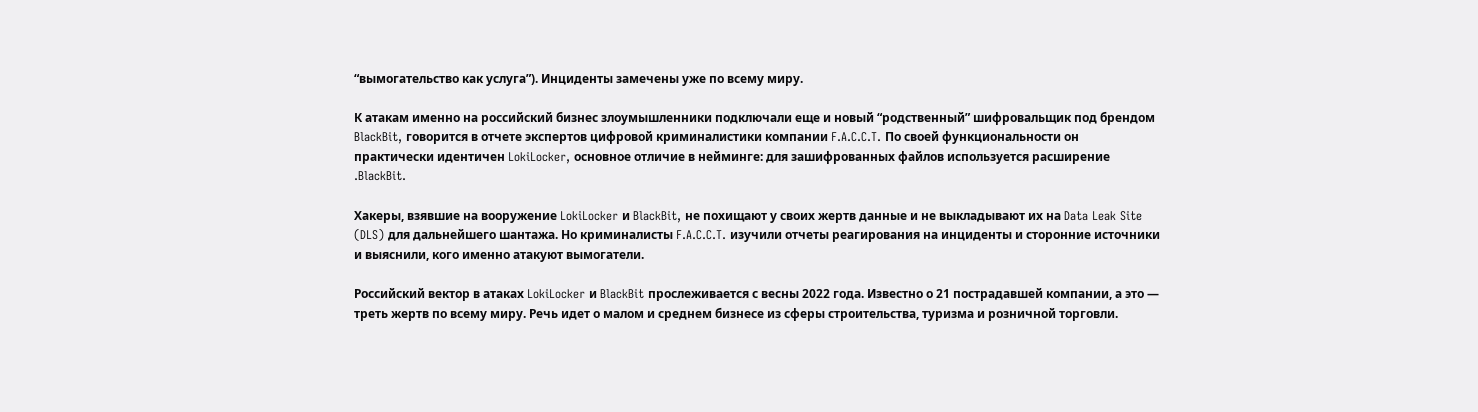“вымогательство как услуга”). Инциденты замечены уже по всему миру.

К атакам именно на российский бизнес злоумышленники подключали еще и новый “родственный” шифровальщик под брендом BlackBit, говорится в отчете экспертов цифровой криминалистики компании F.A.C.C.T. По своей функциональности он практически идентичен LokiLocker, основное отличие в нейминге: для зашифрованных файлов используется расширение .BlackBit.

Хакеры, взявшие на вооружение LokiLocker и BlackBit, не похищают у своих жертв данные и не выкладывают их на Data Leak Site (DLS) для дальнейшего шантажа. Но криминалисты F.A.C.C.T. изучили отчеты реагирования на инциденты и сторонние источники и выяснили, кого именно атакуют вымогатели.

Российский вектор в атаках LokiLocker и BlackBit прослеживается с весны 2022 года. Известно о 21 пострадавшей компании, а это — треть жертв по всему миру. Речь идет о малом и среднем бизнесе из сферы строительства, туризма и розничной торговли.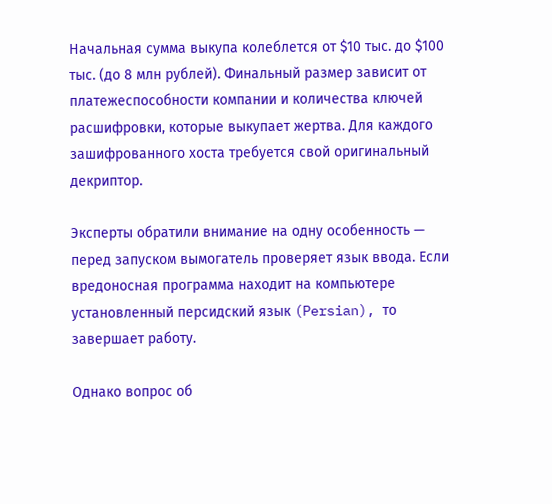Начальная сумма выкупа колеблется от $10 тыс. до $100 тыс. (до 8 млн рублей). Финальный размер зависит от платежеспособности компании и количества ключей расшифровки, которые выкупает жертва. Для каждого зашифрованного хоста требуется свой оригинальный декриптор.

Эксперты обратили внимание на одну особенность — перед запуском вымогатель проверяет язык ввода. Если вредоносная программа находит на компьютере установленный персидский язык (Persian), то завершает работу.

Однако вопрос об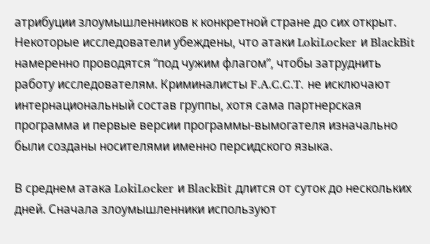атрибуции злоумышленников к конкретной стране до сих открыт. Некоторые исследователи убеждены, что атаки LokiLocker и BlackBit намеренно проводятся “под чужим флагом”, чтобы затруднить работу исследователям. Криминалисты F.A.C.C.T. не исключают интернациональный состав группы, хотя сама партнерская программа и первые версии программы-вымогателя изначально были созданы носителями именно персидского языка.

В среднем атака LokiLocker и BlackBit длится от суток до нескольких дней. Сначала злоумышленники используют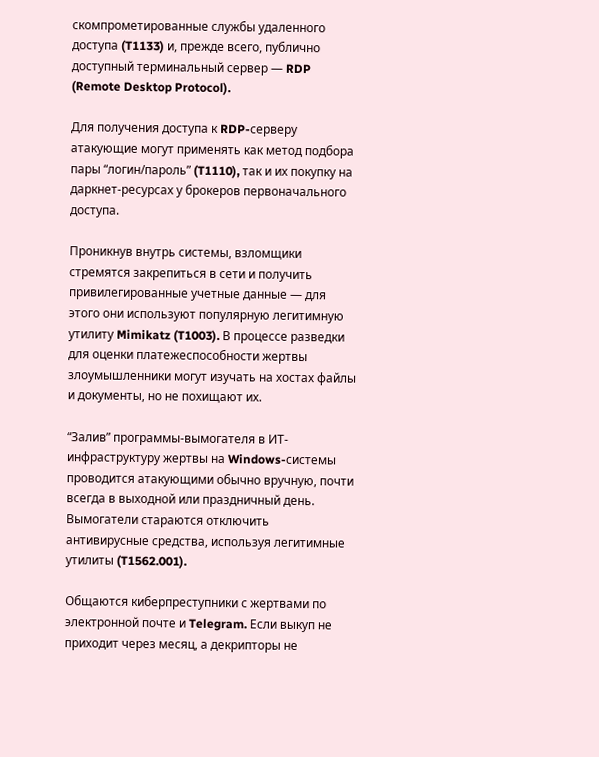скомпрометированные службы удаленного доступа (T1133) и, прежде всего, публично доступный терминальный сервер — RDP (Remote Desktop Protocol).

Для получения доступа к RDP-серверу атакующие могут применять как метод подбора пары “логин/пароль” (T1110), так и их покупку на даркнет-ресурсах у брокеров первоначального доступа.

Проникнув внутрь системы, взломщики стремятся закрепиться в сети и получить привилегированные учетные данные — для этого они используют популярную легитимную утилиту Mimikatz (T1003). В процессе разведки для оценки платежеспособности жертвы злоумышленники могут изучать на хостах файлы и документы, но не похищают их.

“Залив” программы-вымогателя в ИТ-инфраструктуру жертвы на Windows-системы проводится атакующими обычно вручную, почти всегда в выходной или праздничный день. Вымогатели стараются отключить антивирусные средства, используя легитимные утилиты (T1562.001).

Общаются киберпреступники с жертвами по электронной почте и Telegram. Если выкуп не приходит через месяц, а декрипторы не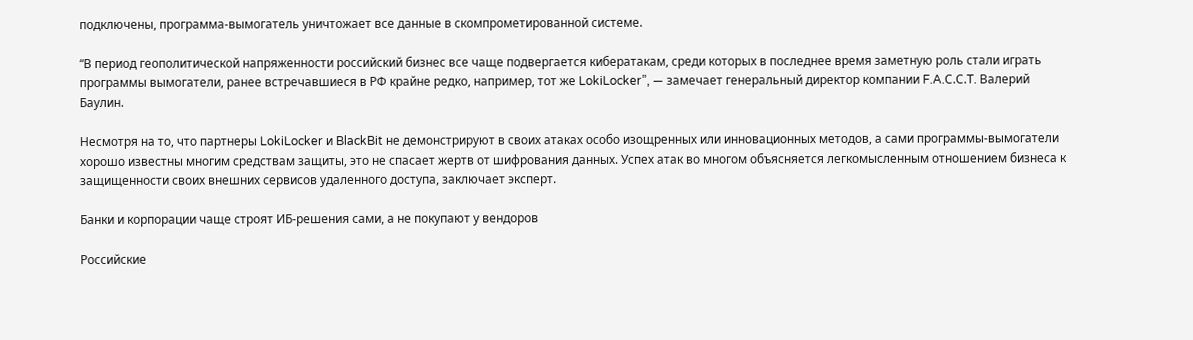подключены, программа-вымогатель уничтожает все данные в скомпрометированной системе.

“В период геополитической напряженности российский бизнес все чаще подвергается кибератакам, среди которых в последнее время заметную роль стали играть программы вымогатели, ранее встречавшиеся в РФ крайне редко, например, тот же LokiLocker”, — замечает генеральный директор компании F.A.С.С.T. Валерий Баулин.

Несмотря на то, что партнеры LokiLocker и BlackBit не демонстрируют в своих атаках особо изощренных или инновационных методов, а сами программы-вымогатели хорошо известны многим средствам защиты, это не спасает жертв от шифрования данных. Успех атак во многом объясняется легкомысленным отношением бизнеса к защищенности своих внешних сервисов удаленного доступа, заключает эксперт.

Банки и корпорации чаще строят ИБ-решения сами, а не покупают у вендоров

Российские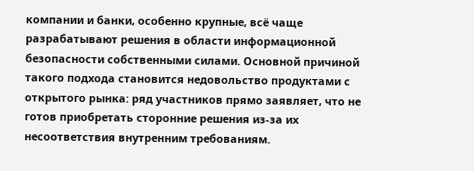компании и банки, особенно крупные, всё чаще разрабатывают решения в области информационной безопасности собственными силами. Основной причиной такого подхода становится недовольство продуктами с открытого рынка: ряд участников прямо заявляет, что не готов приобретать сторонние решения из-за их несоответствия внутренним требованиям.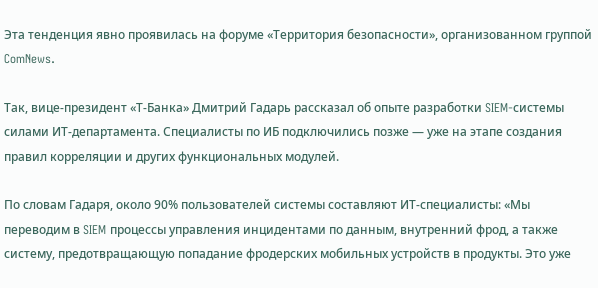Эта тенденция явно проявилась на форуме «Территория безопасности», организованном группой ComNews.

Так, вице-президент «Т-Банка» Дмитрий Гадарь рассказал об опыте разработки SIEM-системы силами ИТ-департамента. Специалисты по ИБ подключились позже — уже на этапе создания правил корреляции и других функциональных модулей.

По словам Гадаря, около 90% пользователей системы составляют ИТ-специалисты: «Мы переводим в SIEM процессы управления инцидентами по данным, внутренний фрод, а также систему, предотвращающую попадание фродерских мобильных устройств в продукты. Это уже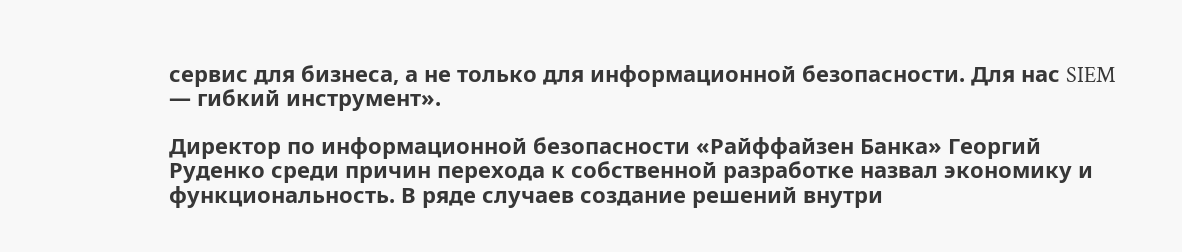сервис для бизнеса, а не только для информационной безопасности. Для нас SIEM — гибкий инструмент».

Директор по информационной безопасности «Райффайзен Банка» Георгий Руденко среди причин перехода к собственной разработке назвал экономику и функциональность. В ряде случаев создание решений внутри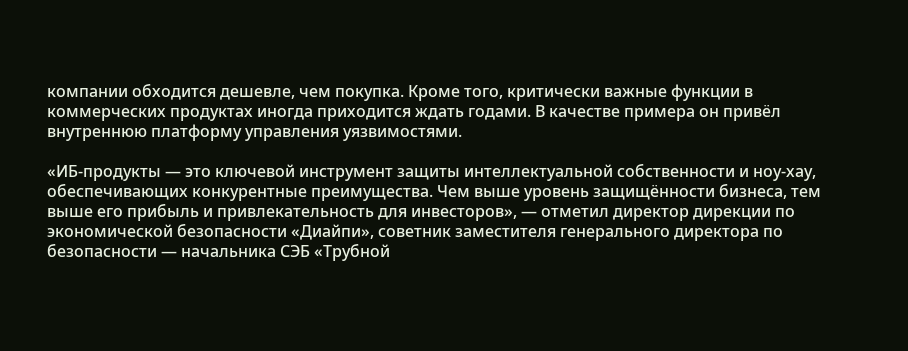компании обходится дешевле, чем покупка. Кроме того, критически важные функции в коммерческих продуктах иногда приходится ждать годами. В качестве примера он привёл внутреннюю платформу управления уязвимостями.

«ИБ-продукты — это ключевой инструмент защиты интеллектуальной собственности и ноу-хау, обеспечивающих конкурентные преимущества. Чем выше уровень защищённости бизнеса, тем выше его прибыль и привлекательность для инвесторов», — отметил директор дирекции по экономической безопасности «Диайпи», советник заместителя генерального директора по безопасности — начальника СЭБ «Трубной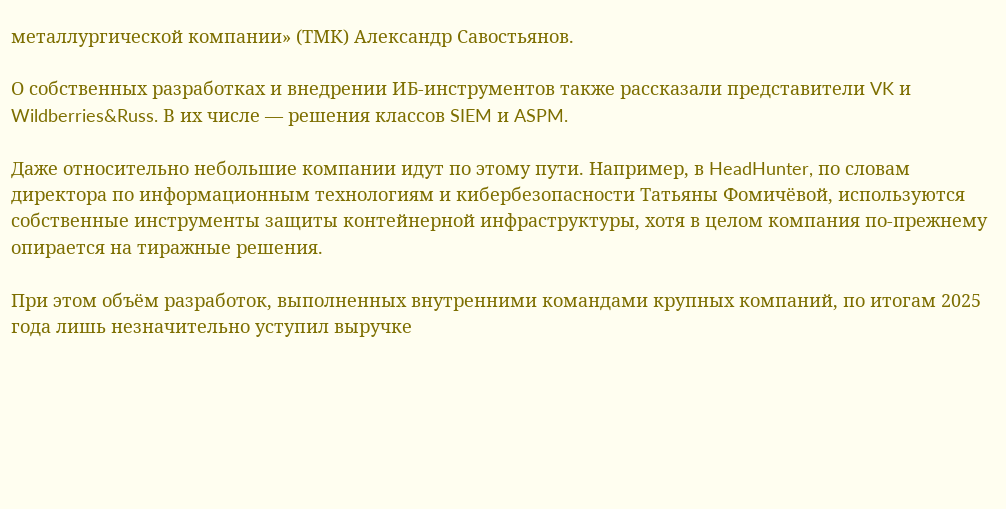металлургической компании» (ТМК) Александр Савостьянов.

О собственных разработках и внедрении ИБ-инструментов также рассказали представители VK и Wildberries&Russ. В их числе — решения классов SIEM и ASPM.

Даже относительно небольшие компании идут по этому пути. Например, в HeadHunter, по словам директора по информационным технологиям и кибербезопасности Татьяны Фомичёвой, используются собственные инструменты защиты контейнерной инфраструктуры, хотя в целом компания по-прежнему опирается на тиражные решения.

При этом объём разработок, выполненных внутренними командами крупных компаний, по итогам 2025 года лишь незначительно уступил выручке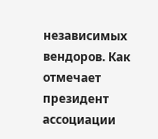независимых вендоров. Как отмечает президент ассоциации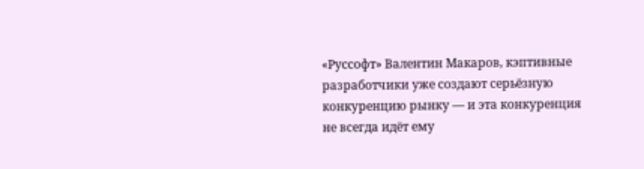«Руссофт» Валентин Макаров, кэптивные разработчики уже создают серьёзную конкуренцию рынку — и эта конкуренция не всегда идёт ему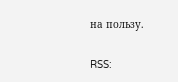на пользу.

RSS: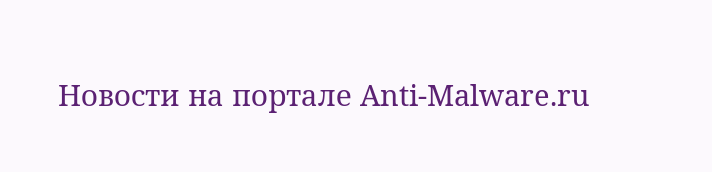Новости на портале Anti-Malware.ru